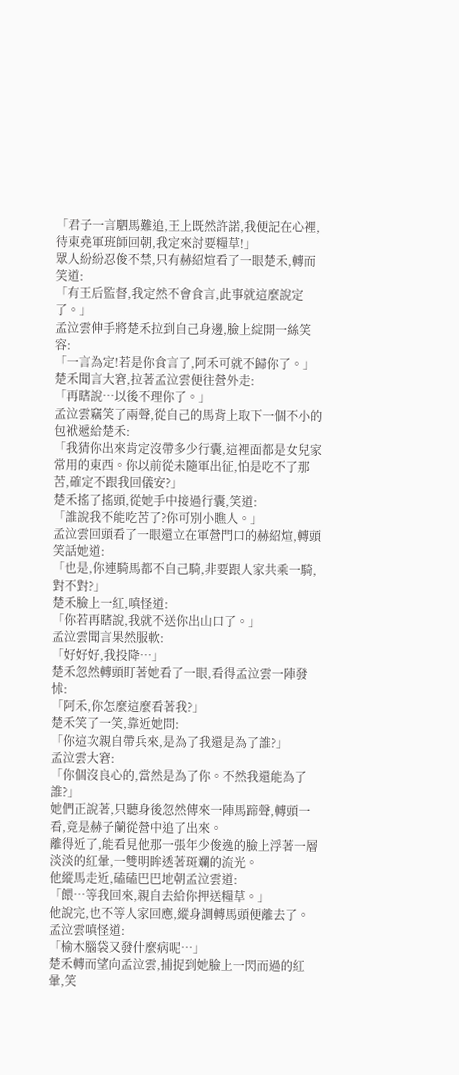「君子一言駟馬難追,王上既然許諾,我便記在心裡,待東堯軍班師回朝,我定來討要糧草!」
眾人紛紛忍俊不禁,只有赫紹煊看了一眼楚禾,轉而笑道:
「有王后監督,我定然不會食言,此事就這麼說定了。」
孟泣雲伸手將楚禾拉到自己身邊,臉上綻開一絲笑容:
「一言為定!若是你食言了,阿禾可就不歸你了。」
楚禾聞言大窘,拉著孟泣雲便往營外走:
「再瞎說…以後不理你了。」
孟泣雲竊笑了兩聲,從自己的馬背上取下一個不小的包袱遞給楚禾:
「我猜你出來肯定沒帶多少行囊,這裡面都是女兒家常用的東西。你以前從未隨軍出征,怕是吃不了那苦,確定不跟我回儀安?」
楚禾搖了搖頭,從她手中接過行囊,笑道:
「誰說我不能吃苦了?你可別小瞧人。」
孟泣雲回頭看了一眼還立在軍營門口的赫紹煊,轉頭笑話她道:
「也是,你連騎馬都不自己騎,非要跟人家共乘一騎,對不對?」
楚禾臉上一紅,嗔怪道:
「你若再瞎說,我就不送你出山口了。」
孟泣雲聞言果然服軟:
「好好好,我投降…」
楚禾忽然轉頭盯著她看了一眼,看得孟泣雲一陣發怵:
「阿禾,你怎麼這麼看著我?」
楚禾笑了一笑,靠近她問:
「你這次親自帶兵來,是為了我還是為了誰?」
孟泣雲大窘:
「你個沒良心的,當然是為了你。不然我還能為了誰?」
她們正說著,只聽身後忽然傳來一陣馬蹄聲,轉頭一看,竟是赫子蘭從營中追了出來。
離得近了,能看見他那一張年少俊逸的臉上浮著一層淡淡的紅暈,一雙明眸透著斑斕的流光。
他縱馬走近,磕磕巴巴地朝孟泣雲道:
「餵…等我回來,親自去給你押送糧草。」
他說完,也不等人家回應,縱身調轉馬頭便離去了。
孟泣雲嗔怪道:
「榆木腦袋又發什麼病呢…」
楚禾轉而望向孟泣雲,捕捉到她臉上一閃而過的紅暈,笑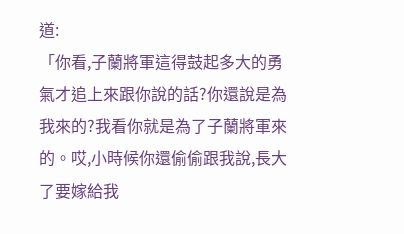道:
「你看,子蘭將軍這得鼓起多大的勇氣才追上來跟你說的話?你還說是為我來的?我看你就是為了子蘭將軍來的。哎,小時候你還偷偷跟我說,長大了要嫁給我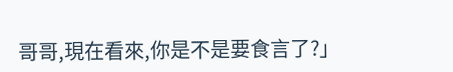哥哥,現在看來,你是不是要食言了?」